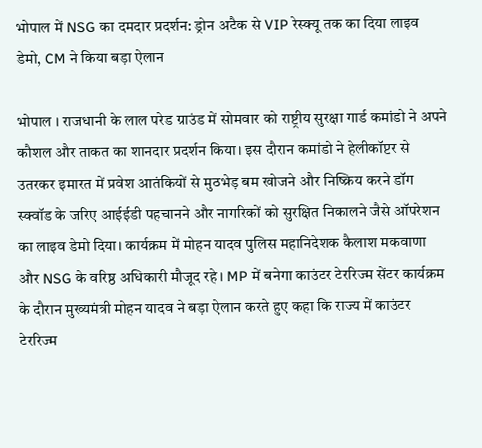भोपाल में NSG का दमदार प्रदर्शन: ड्रोन अटैक से VIP रेस्क्यू तक का दिया लाइव डेमो, CM ने किया बड़ा ऐलान

भोपाल । राजधानी के लाल परेड ग्राउंड में सोमवार को राष्ट्रीय सुरक्षा गार्ड कमांडो ने अपने कौशल और ताकत का शानदार प्रदर्शन किया। इस दौरान कमांडो ने हेलीकॉप्टर से उतरकर इमारत में प्रवेश आतंकियों से मुठभेड़ बम खोजने और निष्क्रिय करने डॉग स्क्वॉड के जरिए आईईडी पहचानने और नागरिकों को सुरक्षित निकालने जैसे ऑपरेशन का लाइव डेमो दिया। कार्यक्रम में मोहन यादव पुलिस महानिदेशक कैलाश मकवाणा और NSG के वरिष्ठ अधिकारी मौजूद रहे। MP में बनेगा काउंटर टेररिज्म सेंटर कार्यक्रम के दौरान मुख्यमंत्री मोहन यादव ने बड़ा ऐलान करते हुए कहा कि राज्य में काउंटर टेररिज्म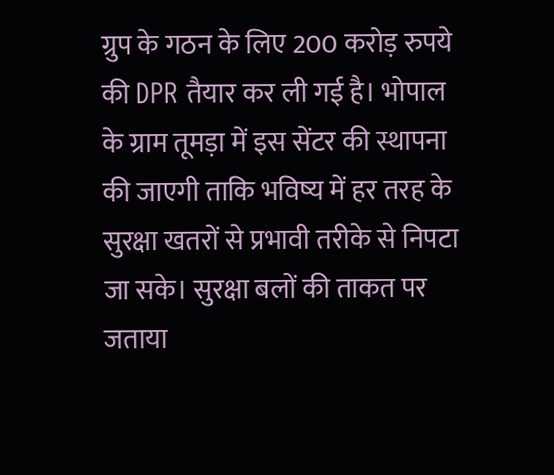ग्रुप के गठन के लिए 200 करोड़ रुपये की DPR तैयार कर ली गई है। भोपाल के ग्राम तूमड़ा में इस सेंटर की स्थापना की जाएगी ताकि भविष्य में हर तरह के सुरक्षा खतरों से प्रभावी तरीके से निपटा जा सके। सुरक्षा बलों की ताकत पर जताया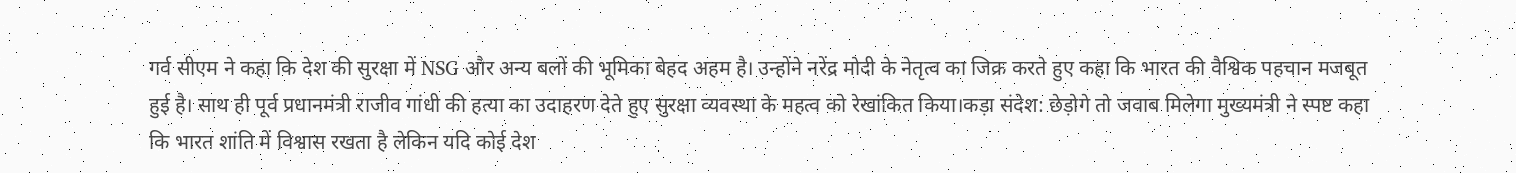गर्व सीएम ने कहा कि देश की सुरक्षा में NSG और अन्य बलों की भूमिका बेहद अहम है। उन्होंने नरेंद्र मोदी के नेतृत्व का जिक्र करते हुए कहा कि भारत की वैश्विक पहचान मजबूत हुई है। साथ ही पूर्व प्रधानमंत्री राजीव गांधी की हत्या का उदाहरण देते हुए सुरक्षा व्यवस्था के महत्व को रेखांकित किया।कड़ा संदेश: छेड़ोगे तो जवाब मिलेगा मुख्यमंत्री ने स्पष्ट कहा कि भारत शांति में विश्वास रखता है लेकिन यदि कोई देश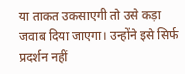या ताकत उकसाएगी तो उसे कड़ा जवाब दिया जाएगा। उन्होंने इसे सिर्फ प्रदर्शन नहीं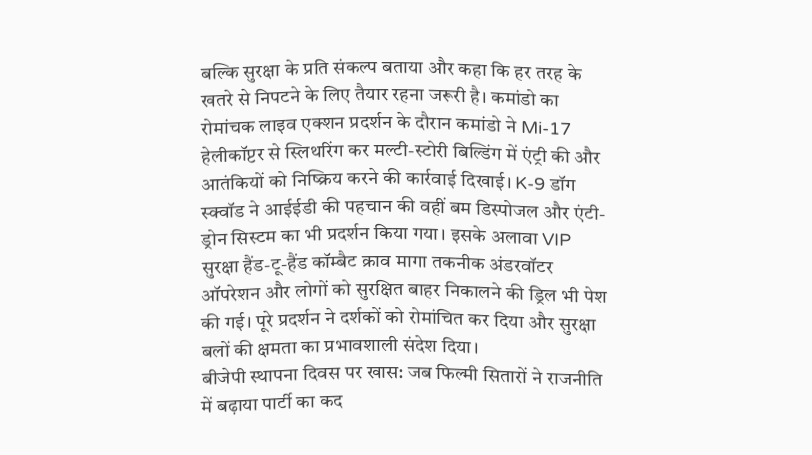बल्कि सुरक्षा के प्रति संकल्प बताया और कहा कि हर तरह के खतरे से निपटने के लिए तैयार रहना जरूरी है। कमांडो का रोमांचक लाइव एक्शन प्रदर्शन के दौरान कमांडो ने Mi-17 हेलीकॉप्टर से स्लिथरिंग कर मल्टी-स्टोरी बिल्डिंग में एंट्री की और आतंकियों को निष्क्रिय करने की कार्रवाई दिखाई। K-9 डॉग स्क्वॉड ने आईईडी की पहचान की वहीं बम डिस्पोजल और एंटी-ड्रोन सिस्टम का भी प्रदर्शन किया गया। इसके अलावा VIP सुरक्षा हैंड-टू-हैंड कॉम्बैट क्राव मागा तकनीक अंडरवॉटर ऑपरेशन और लोगों को सुरक्षित बाहर निकालने की ड्रिल भी पेश की गई। पूरे प्रदर्शन ने दर्शकों को रोमांचित कर दिया और सुरक्षा बलों की क्षमता का प्रभावशाली संदेश दिया।
बीजेपी स्थापना दिवस पर खास: जब फिल्मी सितारों ने राजनीति में बढ़ाया पार्टी का कद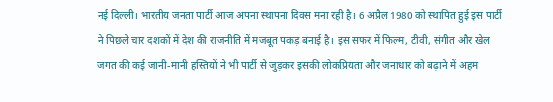नई दिल्ली। भारतीय जनता पार्टी आज अपना स्थापना दिवस मना रही है। 6 अप्रैल 1980 को स्थापित हुई इस पार्टी ने पिछले चार दशकों में देश की राजनीति में मजबूत पकड़ बनाई है। इस सफर में फिल्म, टीवी, संगीत और खेल जगत की कई जानी-मानी हस्तियों ने भी पार्टी से जुड़कर इसकी लोकप्रियता और जनाधार को बढ़ाने में अहम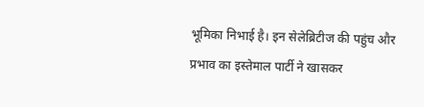भूमिका निभाई है। इन सेलेब्रिटीज की पहुंच और प्रभाव का इस्तेमाल पार्टी ने खासकर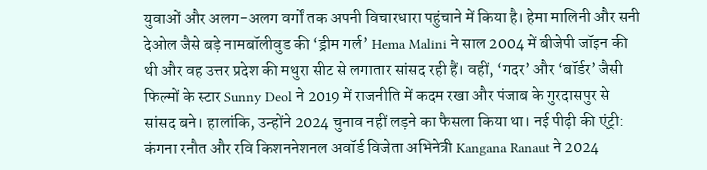युवाओं और अलग-अलग वर्गों तक अपनी विचारधारा पहुंचाने में किया है। हेमा मालिनी और सनी देओल जैसे बड़े नामबॉलीवुड की ‘ड्रीम गर्ल’ Hema Malini ने साल 2004 में बीजेपी जॉइन की थी और वह उत्तर प्रदेश की मथुरा सीट से लगातार सांसद रही हैं। वहीं, ‘गदर’ और ‘बॉर्डर’ जैसी फिल्मों के स्टार Sunny Deol ने 2019 में राजनीति में कदम रखा और पंजाब के गुरदासपुर से सांसद बने। हालांकि, उन्होंने 2024 चुनाव नहीं लड़ने का फैसला किया था। नई पीढ़ी की एंट्री: कंगना रनौत और रवि किशननेशनल अवॉर्ड विजेता अभिनेत्री Kangana Ranaut ने 2024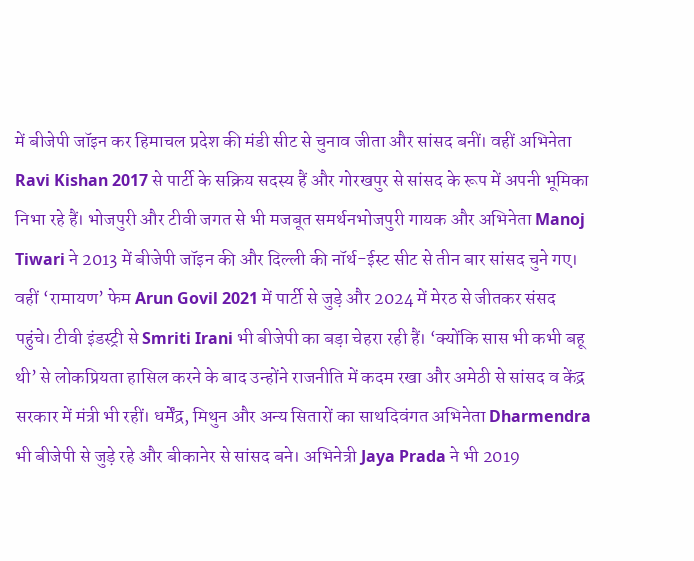में बीजेपी जॉइन कर हिमाचल प्रदेश की मंडी सीट से चुनाव जीता और सांसद बनीं। वहीं अभिनेता Ravi Kishan 2017 से पार्टी के सक्रिय सदस्य हैं और गोरखपुर से सांसद के रूप में अपनी भूमिका निभा रहे हैं। भोजपुरी और टीवी जगत से भी मजबूत समर्थनभोजपुरी गायक और अभिनेता Manoj Tiwari ने 2013 में बीजेपी जॉइन की और दिल्ली की नॉर्थ-ईस्ट सीट से तीन बार सांसद चुने गए। वहीं ‘रामायण’ फेम Arun Govil 2021 में पार्टी से जुड़े और 2024 में मेरठ से जीतकर संसद पहुंचे। टीवी इंडस्ट्री से Smriti Irani भी बीजेपी का बड़ा चेहरा रही हैं। ‘क्योंकि सास भी कभी बहू थी’ से लोकप्रियता हासिल करने के बाद उन्होंने राजनीति में कदम रखा और अमेठी से सांसद व केंद्र सरकार में मंत्री भी रहीं। धर्मेंद्र, मिथुन और अन्य सितारों का साथदिवंगत अभिनेता Dharmendra भी बीजेपी से जुड़े रहे और बीकानेर से सांसद बने। अभिनेत्री Jaya Prada ने भी 2019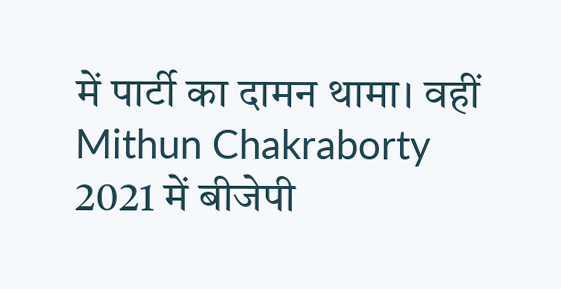में पार्टी का दामन थामा। वहीं Mithun Chakraborty 2021 में बीजेपी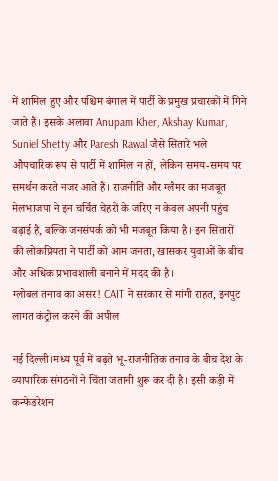में शामिल हुए और पश्चिम बंगाल में पार्टी के प्रमुख प्रचारकों में गिने जाते हैं। इसके अलावा Anupam Kher, Akshay Kumar, Suniel Shetty और Paresh Rawal जैसे सितारे भले औपचारिक रूप से पार्टी में शामिल न हों, लेकिन समय-समय पर समर्थन करते नजर आते हैं। राजनीति और ग्लैमर का मजबूत मेलभाजपा ने इन चर्चित चेहरों के जरिए न केवल अपनी पहुंच बढ़ाई है, बल्कि जनसंपर्क को भी मजबूत किया है। इन सितारों की लोकप्रियता ने पार्टी को आम जनता, खासकर युवाओं के बीच और अधिक प्रभावशाली बनाने में मदद की है।
ग्लोबल तनाव का असर! CAIT ने सरकार से मांगी राहत, इनपुट लागत कंट्रोल करने की अपील

नई दिल्ली।मध्य पूर्व में बढ़ते भू-राजनीतिक तनाव के बीच देश के व्यापारिक संगठनों ने चिंता जतानी शुरू कर दी है। इसी कड़ी में कन्फेडरेशन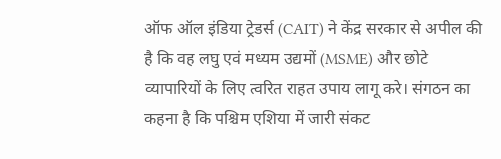ऑफ ऑल इंडिया ट्रेडर्स (CAIT) ने केंद्र सरकार से अपील की है कि वह लघु एवं मध्यम उद्यमों (MSME) और छोटे व्यापारियों के लिए त्वरित राहत उपाय लागू करे। संगठन का कहना है कि पश्चिम एशिया में जारी संकट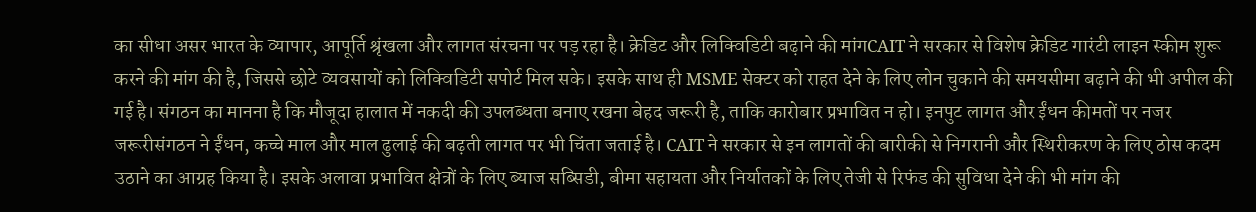का सीधा असर भारत के व्यापार, आपूर्ति श्रृंखला और लागत संरचना पर पड़ रहा है। क्रेडिट और लिक्विडिटी बढ़ाने की मांगCAIT ने सरकार से विशेष क्रेडिट गारंटी लाइन स्कीम शुरू करने की मांग की है, जिससे छोटे व्यवसायों को लिक्विडिटी सपोर्ट मिल सके। इसके साथ ही MSME सेक्टर को राहत देने के लिए लोन चुकाने की समयसीमा बढ़ाने की भी अपील की गई है। संगठन का मानना है कि मौजूदा हालात में नकदी की उपलब्धता बनाए रखना बेहद जरूरी है, ताकि कारोबार प्रभावित न हो। इनपुट लागत और ईंधन कीमतों पर नजर जरूरीसंगठन ने ईंधन, कच्चे माल और माल ढुलाई की बढ़ती लागत पर भी चिंता जताई है। CAIT ने सरकार से इन लागतों की बारीकी से निगरानी और स्थिरीकरण के लिए ठोस कदम उठाने का आग्रह किया है। इसके अलावा प्रभावित क्षेत्रों के लिए ब्याज सब्सिडी, बीमा सहायता और निर्यातकों के लिए तेजी से रिफंड की सुविधा देने की भी मांग की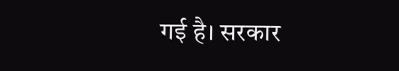गई है। सरकार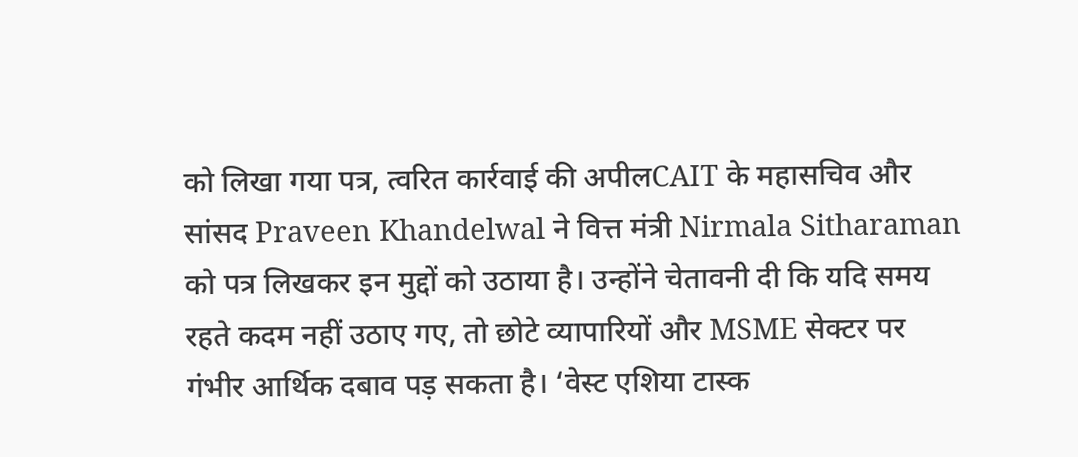को लिखा गया पत्र, त्वरित कार्रवाई की अपीलCAIT के महासचिव और सांसद Praveen Khandelwal ने वित्त मंत्री Nirmala Sitharaman को पत्र लिखकर इन मुद्दों को उठाया है। उन्होंने चेतावनी दी कि यदि समय रहते कदम नहीं उठाए गए, तो छोटे व्यापारियों और MSME सेक्टर पर गंभीर आर्थिक दबाव पड़ सकता है। ‘वेस्ट एशिया टास्क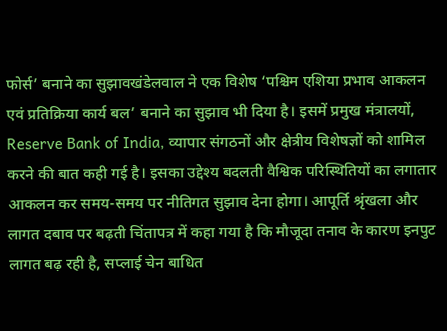फोर्स’ बनाने का सुझावखंडेलवाल ने एक विशेष ‘पश्चिम एशिया प्रभाव आकलन एवं प्रतिक्रिया कार्य बल’ बनाने का सुझाव भी दिया है। इसमें प्रमुख मंत्रालयों, Reserve Bank of India, व्यापार संगठनों और क्षेत्रीय विशेषज्ञों को शामिल करने की बात कही गई है। इसका उद्देश्य बदलती वैश्विक परिस्थितियों का लगातार आकलन कर समय-समय पर नीतिगत सुझाव देना होगा। आपूर्ति श्रृंखला और लागत दबाव पर बढ़ती चिंतापत्र में कहा गया है कि मौजूदा तनाव के कारण इनपुट लागत बढ़ रही है, सप्लाई चेन बाधित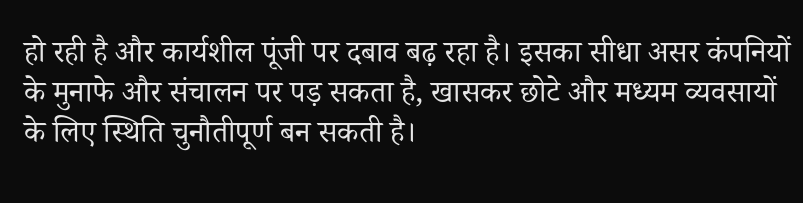हो रही है और कार्यशील पूंजी पर दबाव बढ़ रहा है। इसका सीधा असर कंपनियों के मुनाफे और संचालन पर पड़ सकता है, खासकर छोटे और मध्यम व्यवसायों के लिए स्थिति चुनौतीपूर्ण बन सकती है।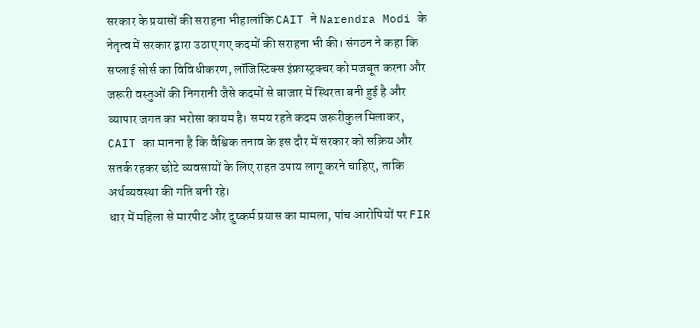सरकार के प्रयासों की सराहना भीहालांकि CAIT ने Narendra Modi के नेतृत्व में सरकार द्वारा उठाए गए कदमों की सराहना भी की। संगठन ने कहा कि सप्लाई सोर्स का विविधीकरण, लॉजिस्टिक्स इंफ्रास्ट्रक्चर को मजबूत करना और जरूरी वस्तुओं की निगरानी जैसे कदमों से बाजार में स्थिरता बनी हुई है और व्यापार जगत का भरोसा कायम है। समय रहते कदम जरूरीकुल मिलाकर, CAIT का मानना है कि वैश्विक तनाव के इस दौर में सरकार को सक्रिय और सतर्क रहकर छोटे व्यवसायों के लिए राहत उपाय लागू करने चाहिए, ताकि अर्थव्यवस्था की गति बनी रहे।
धार में महिला से मारपीट और दुष्कर्म प्रयास का मामला, पांच आरोपियों पर FIR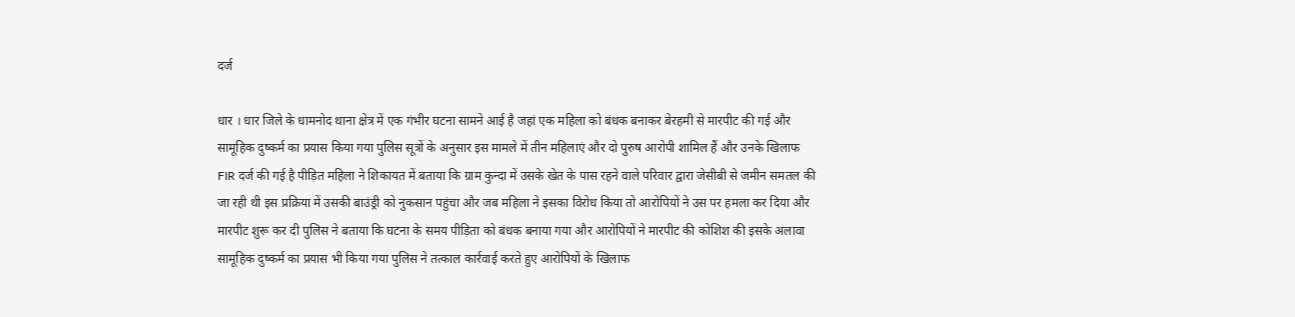दर्ज

धार । धार जिले के धामनोद थाना क्षेत्र में एक गंभीर घटना सामने आई है जहां एक महिला को बंधक बनाकर बेरहमी से मारपीट की गई और सामूहिक दुष्कर्म का प्रयास किया गया पुलिस सूत्रों के अनुसार इस मामले में तीन महिलाएं और दो पुरुष आरोपी शामिल हैं और उनके खिलाफ FIR दर्ज की गई है पीड़ित महिला ने शिकायत में बताया कि ग्राम कुन्दा में उसके खेत के पास रहने वाले परिवार द्वारा जेसीबी से जमीन समतल की जा रही थी इस प्रक्रिया में उसकी बाउंड्री को नुकसान पहुंचा और जब महिला ने इसका विरोध किया तो आरोपियों ने उस पर हमला कर दिया और मारपीट शुरू कर दी पुलिस ने बताया कि घटना के समय पीड़िता को बंधक बनाया गया और आरोपियों ने मारपीट की कोशिश की इसके अलावा सामूहिक दुष्कर्म का प्रयास भी किया गया पुलिस ने तत्काल कार्रवाई करते हुए आरोपियों के खिलाफ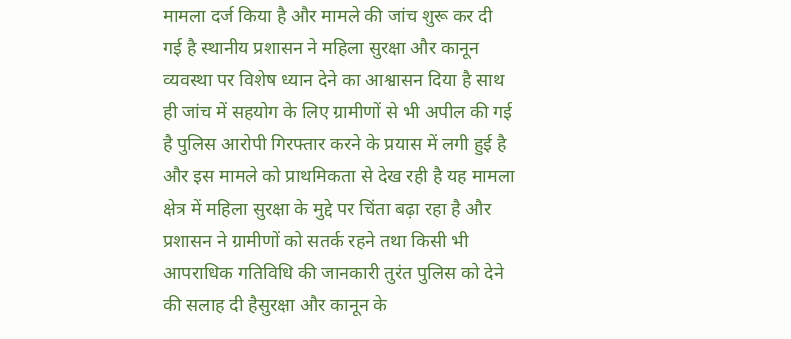मामला दर्ज किया है और मामले की जांच शुरू कर दी गई है स्थानीय प्रशासन ने महिला सुरक्षा और कानून व्यवस्था पर विशेष ध्यान देने का आश्वासन दिया है साथ ही जांच में सहयोग के लिए ग्रामीणों से भी अपील की गई है पुलिस आरोपी गिरफ्तार करने के प्रयास में लगी हुई है और इस मामले को प्राथमिकता से देख रही है यह मामला क्षेत्र में महिला सुरक्षा के मुद्दे पर चिंता बढ़ा रहा है और प्रशासन ने ग्रामीणों को सतर्क रहने तथा किसी भी आपराधिक गतिविधि की जानकारी तुरंत पुलिस को देने की सलाह दी हैसुरक्षा और कानून के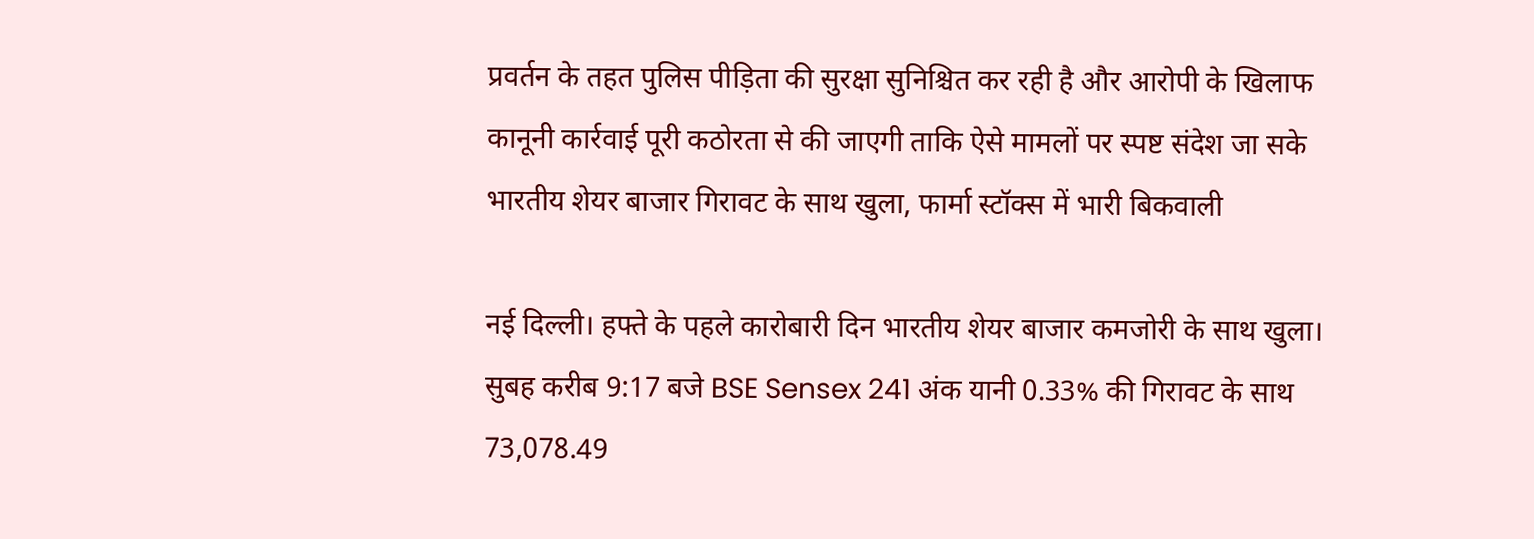प्रवर्तन के तहत पुलिस पीड़िता की सुरक्षा सुनिश्चित कर रही है और आरोपी के खिलाफ कानूनी कार्रवाई पूरी कठोरता से की जाएगी ताकि ऐसे मामलों पर स्पष्ट संदेश जा सके
भारतीय शेयर बाजार गिरावट के साथ खुला, फार्मा स्टॉक्स में भारी बिकवाली

नई दिल्ली। हफ्ते के पहले कारोबारी दिन भारतीय शेयर बाजार कमजोरी के साथ खुला। सुबह करीब 9:17 बजे BSE Sensex 241 अंक यानी 0.33% की गिरावट के साथ 73,078.49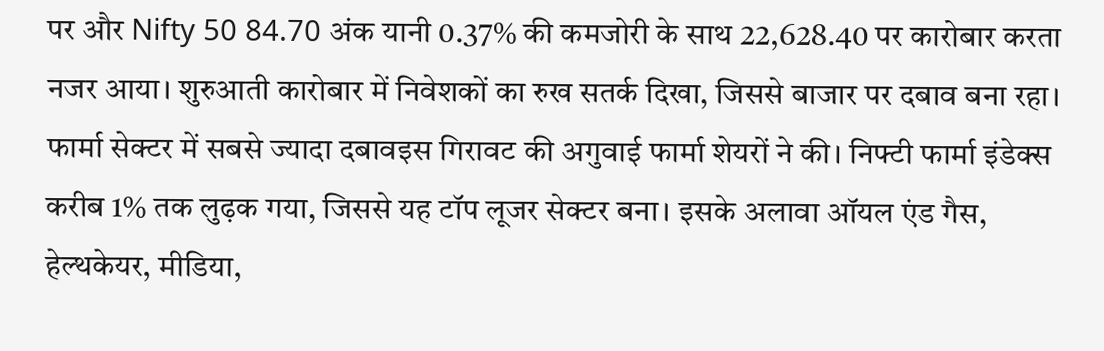पर और Nifty 50 84.70 अंक यानी 0.37% की कमजोरी के साथ 22,628.40 पर कारोबार करता नजर आया। शुरुआती कारोबार में निवेशकों का रुख सतर्क दिखा, जिससे बाजार पर दबाव बना रहा। फार्मा सेक्टर में सबसे ज्यादा दबावइस गिरावट की अगुवाई फार्मा शेयरों ने की। निफ्टी फार्मा इंडेक्स करीब 1% तक लुढ़क गया, जिससे यह टॉप लूजर सेक्टर बना। इसके अलावा ऑयल एंड गैस, हेल्थकेयर, मीडिया,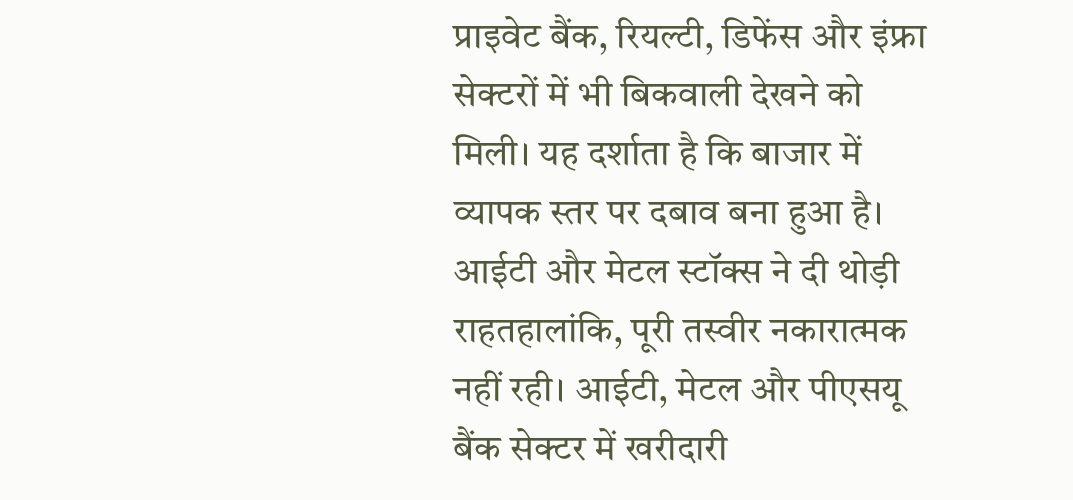प्राइवेट बैंक, रियल्टी, डिफेंस और इंफ्रा सेक्टरों में भी बिकवाली देखने को मिली। यह दर्शाता है कि बाजार में व्यापक स्तर पर दबाव बना हुआ है। आईटी और मेटल स्टॉक्स ने दी थोड़ी राहतहालांकि, पूरी तस्वीर नकारात्मक नहीं रही। आईटी, मेटल और पीएसयू बैंक सेक्टर में खरीदारी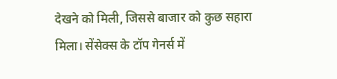देखने को मिली, जिससे बाजार को कुछ सहारा मिला। सेंसेक्स के टॉप गेनर्स में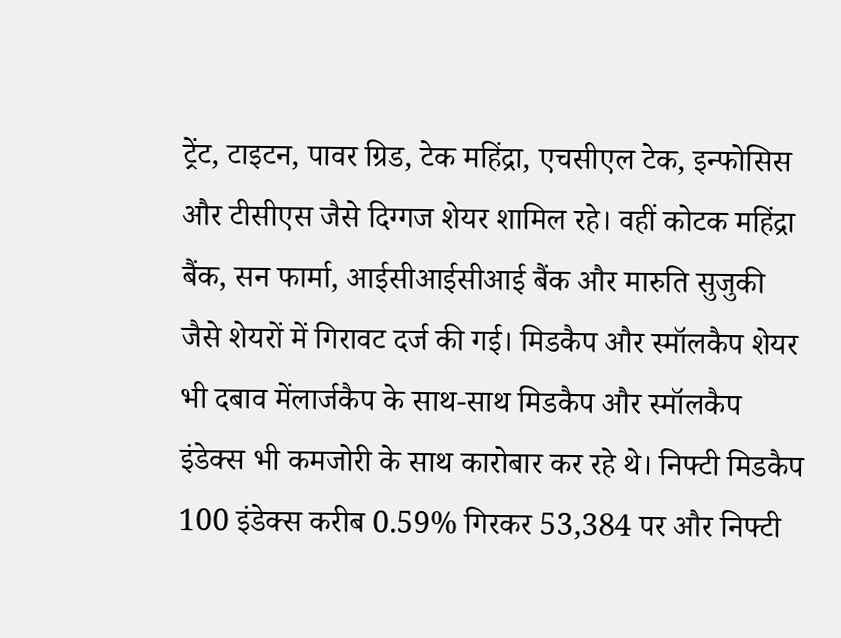ट्रेंट, टाइटन, पावर ग्रिड, टेक महिंद्रा, एचसीएल टेक, इन्फोसिस और टीसीएस जैसे दिग्गज शेयर शामिल रहे। वहीं कोटक महिंद्रा बैंक, सन फार्मा, आईसीआईसीआई बैंक और मारुति सुजुकी जैसे शेयरों में गिरावट दर्ज की गई। मिडकैप और स्मॉलकैप शेयर भी दबाव मेंलार्जकैप के साथ-साथ मिडकैप और स्मॉलकैप इंडेक्स भी कमजोरी के साथ कारोबार कर रहे थे। निफ्टी मिडकैप 100 इंडेक्स करीब 0.59% गिरकर 53,384 पर और निफ्टी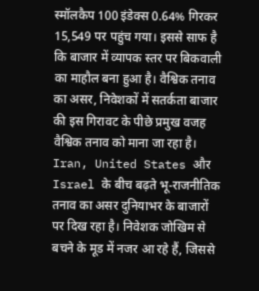स्मॉलकैप 100 इंडेक्स 0.64% गिरकर 15,549 पर पहुंच गया। इससे साफ है कि बाजार में व्यापक स्तर पर बिकवाली का माहौल बना हुआ है। वैश्विक तनाव का असर, निवेशकों में सतर्कता बाजार की इस गिरावट के पीछे प्रमुख वजह वैश्विक तनाव को माना जा रहा है। Iran, United States और Israel के बीच बढ़ते भू-राजनीतिक तनाव का असर दुनियाभर के बाजारों पर दिख रहा है। निवेशक जोखिम से बचने के मूड में नजर आ रहे हैं, जिससे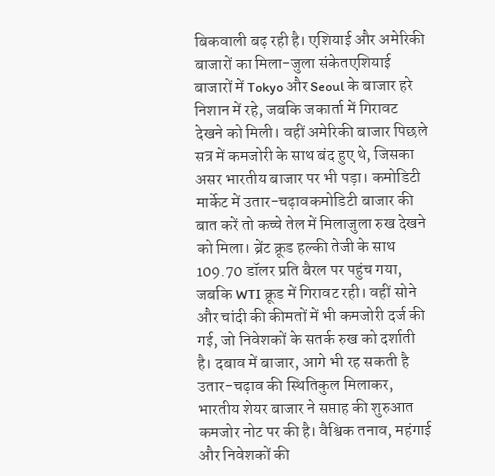बिकवाली बढ़ रही है। एशियाई और अमेरिकी बाजारों का मिला-जुला संकेतएशियाई बाजारों में Tokyo और Seoul के बाजार हरे निशान में रहे, जबकि जकार्ता में गिरावट देखने को मिली। वहीं अमेरिकी बाजार पिछले सत्र में कमजोरी के साथ बंद हुए थे, जिसका असर भारतीय बाजार पर भी पड़ा। कमोडिटी मार्केट में उतार-चढ़ावकमोडिटी बाजार की बात करें तो कच्चे तेल में मिलाजुला रुख देखने को मिला। ब्रेंट क्रूड हल्की तेजी के साथ 109.70 डॉलर प्रति बैरल पर पहुंच गया, जबकि WTI क्रूड में गिरावट रही। वहीं सोने और चांदी की कीमतों में भी कमजोरी दर्ज की गई, जो निवेशकों के सतर्क रुख को दर्शाती है। दबाव में बाजार, आगे भी रह सकती है उतार-चढ़ाव की स्थितिकुल मिलाकर, भारतीय शेयर बाजार ने सप्ताह की शुरुआत कमजोर नोट पर की है। वैश्विक तनाव, महंगाई और निवेशकों की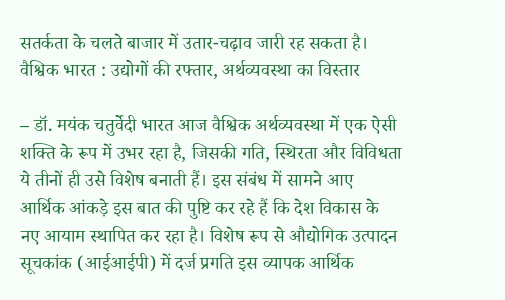सतर्कता के चलते बाजार में उतार-चढ़ाव जारी रह सकता है।
वैश्विक भारत : उद्योगों की रफ्तार, अर्थव्यवस्था का विस्तार

– डॉ. मयंक चतुर्वेदी भारत आज वैश्विक अर्थव्यवस्था में एक ऐसी शक्ति के रूप में उभर रहा है, जिसकी गति, स्थिरता और विविधता ये तीनों ही उसे विशेष बनाती हैं। इस संबंध में सामने आए आर्थिक आंकड़े इस बात की पुष्टि कर रहे हैं कि देश विकास के नए आयाम स्थापित कर रहा है। विशेष रूप से औद्योगिक उत्पादन सूचकांक (आईआईपी) में दर्ज प्रगति इस व्यापक आर्थिक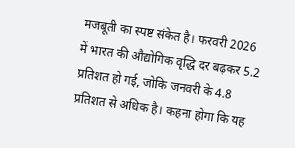मजबूती का स्पष्ट संकेत है। फरवरी 2026 में भारत की औद्योगिक वृद्धि दर बढ़कर 5.2 प्रतिशत हो गई, जोकि जनवरी के 4.8 प्रतिशत से अधिक है। कहना होगा कि यह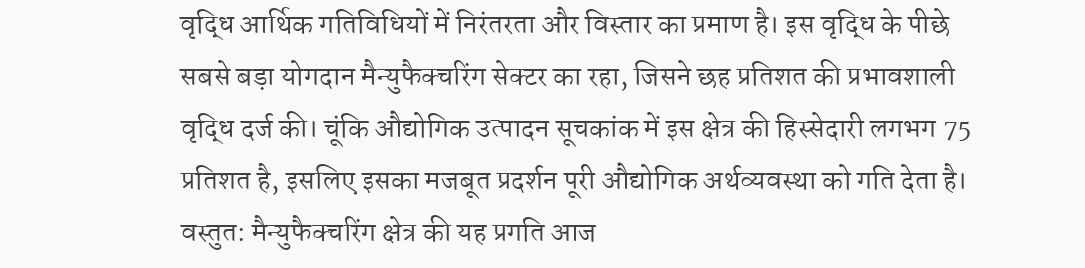वृद्धि आर्थिक गतिविधियों में निरंतरता और विस्तार का प्रमाण है। इस वृद्धि के पीछे सबसे बड़ा योगदान मैन्युफैक्चरिंग सेक्टर का रहा, जिसने छह प्रतिशत की प्रभावशाली वृद्धि दर्ज की। चूंकि औद्योगिक उत्पादन सूचकांक में इस क्षेत्र की हिस्सेदारी लगभग 75 प्रतिशत है, इसलिए इसका मजबूत प्रदर्शन पूरी औद्योगिक अर्थव्यवस्था को गति देता है। वस्तुत: मैन्युफैक्चरिंग क्षेत्र की यह प्रगति आज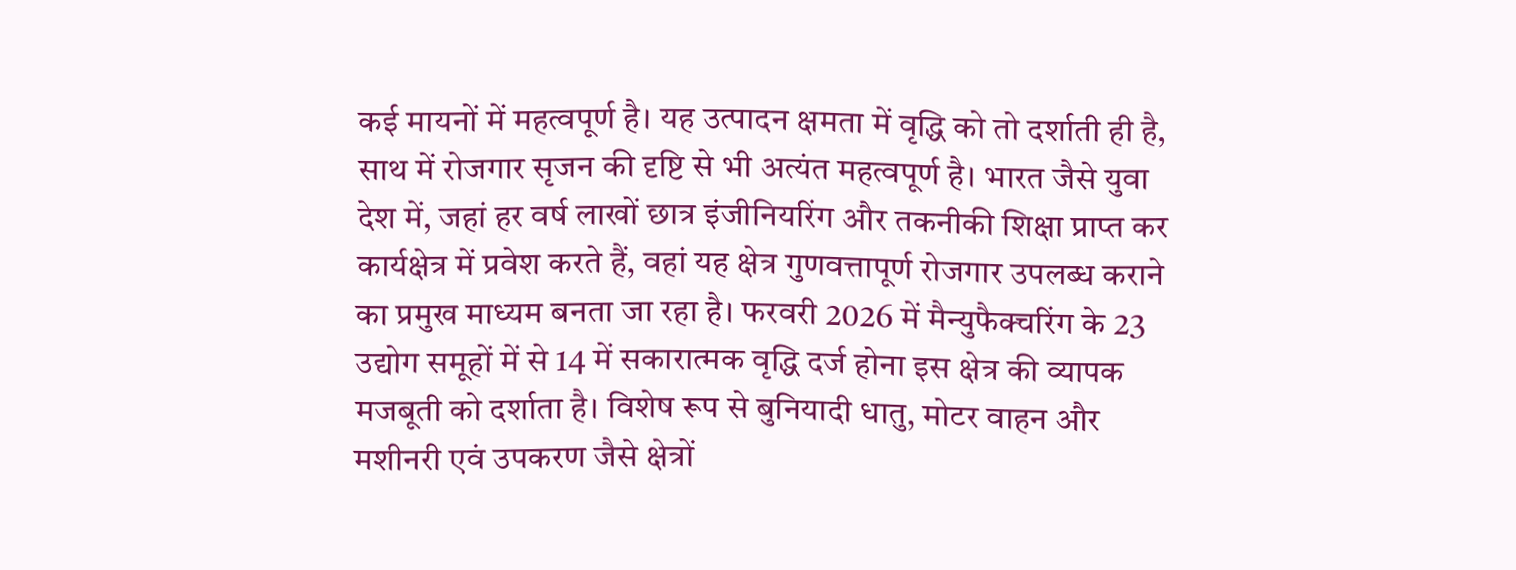कई मायनों में महत्वपूर्ण है। यह उत्पादन क्षमता में वृद्धि को तो दर्शाती ही है, साथ में रोजगार सृजन की दृष्टि से भी अत्यंत महत्वपूर्ण है। भारत जैसे युवा देश में, जहां हर वर्ष लाखों छात्र इंजीनियरिंग और तकनीकी शिक्षा प्राप्त कर कार्यक्षेत्र में प्रवेश करते हैं, वहां यह क्षेत्र गुणवत्तापूर्ण रोजगार उपलब्ध कराने का प्रमुख माध्यम बनता जा रहा है। फरवरी 2026 में मैन्युफैक्चरिंग के 23 उद्योग समूहों में से 14 में सकारात्मक वृद्धि दर्ज होना इस क्षेत्र की व्यापक मजबूती को दर्शाता है। विशेष रूप से बुनियादी धातु, मोटर वाहन और मशीनरी एवं उपकरण जैसे क्षेत्रों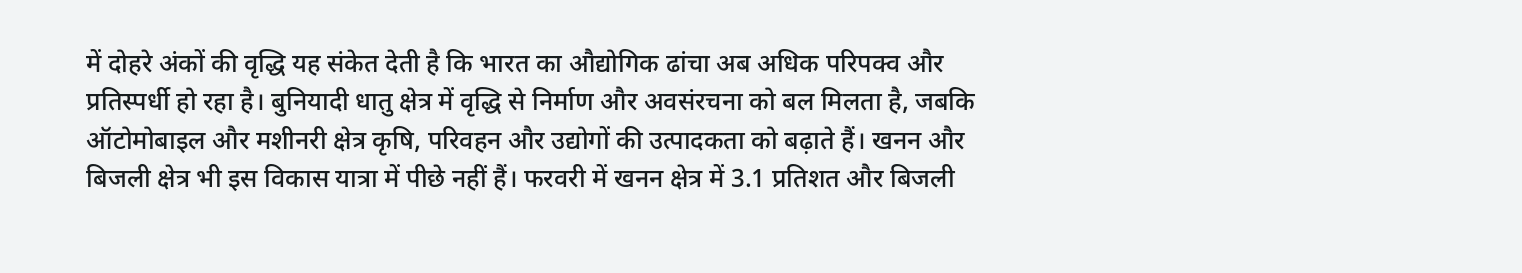में दोहरे अंकों की वृद्धि यह संकेत देती है कि भारत का औद्योगिक ढांचा अब अधिक परिपक्व और प्रतिस्पर्धी हो रहा है। बुनियादी धातु क्षेत्र में वृद्धि से निर्माण और अवसंरचना को बल मिलता है, जबकि ऑटोमोबाइल और मशीनरी क्षेत्र कृषि, परिवहन और उद्योगों की उत्पादकता को बढ़ाते हैं। खनन और बिजली क्षेत्र भी इस विकास यात्रा में पीछे नहीं हैं। फरवरी में खनन क्षेत्र में 3.1 प्रतिशत और बिजली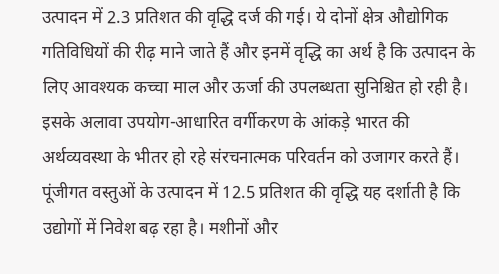उत्पादन में 2.3 प्रतिशत की वृद्धि दर्ज की गई। ये दोनों क्षेत्र औद्योगिक गतिविधियों की रीढ़ माने जाते हैं और इनमें वृद्धि का अर्थ है कि उत्पादन के लिए आवश्यक कच्चा माल और ऊर्जा की उपलब्धता सुनिश्चित हो रही है। इसके अलावा उपयोग-आधारित वर्गीकरण के आंकड़े भारत की अर्थव्यवस्था के भीतर हो रहे संरचनात्मक परिवर्तन को उजागर करते हैं। पूंजीगत वस्तुओं के उत्पादन में 12.5 प्रतिशत की वृद्धि यह दर्शाती है कि उद्योगों में निवेश बढ़ रहा है। मशीनों और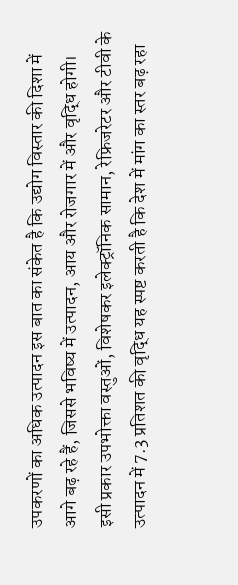उपकरणों का अधिक उत्पादन इस बात का संकेत है कि उद्योग विस्तार की दिशा में आगे बढ़ रहे हैं, जिससे भविष्य में उत्पादन, आय और रोजगार में और वृद्धि होगी। इसी प्रकार उपभोक्ता वस्तुओं, विशेषकर इलेक्ट्रॉनिक सामान, रेफ्रिजरेटर और टीवी के उत्पादन में 7.3 प्रतिशत की वृद्धि यह स्पष्ट करती है कि देश में मांग का स्तर बढ़ रहा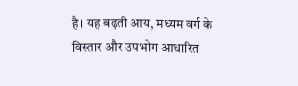है। यह बढ़ती आय, मध्यम वर्ग के विस्तार और उपभोग आधारित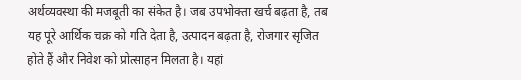अर्थव्यवस्था की मजबूती का संकेत है। जब उपभोक्ता खर्च बढ़ता है, तब यह पूरे आर्थिक चक्र को गति देता है, उत्पादन बढ़ता है, रोजगार सृजित होते हैं और निवेश को प्रोत्साहन मिलता है। यहां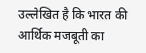उल्लेखित है कि भारत की आर्थिक मजबूती का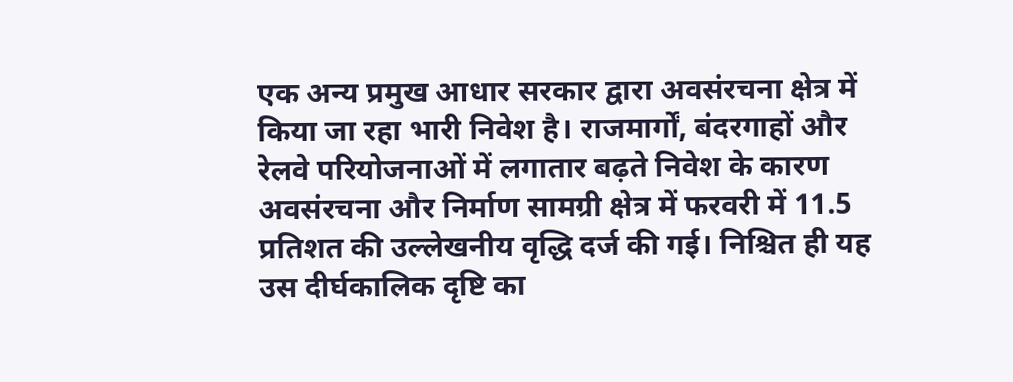एक अन्य प्रमुख आधार सरकार द्वारा अवसंरचना क्षेत्र में किया जा रहा भारी निवेश है। राजमार्गों, बंदरगाहों और रेलवे परियोजनाओं में लगातार बढ़ते निवेश के कारण अवसंरचना और निर्माण सामग्री क्षेत्र में फरवरी में 11.5 प्रतिशत की उल्लेखनीय वृद्धि दर्ज की गई। निश्चित ही यह उस दीर्घकालिक दृष्टि का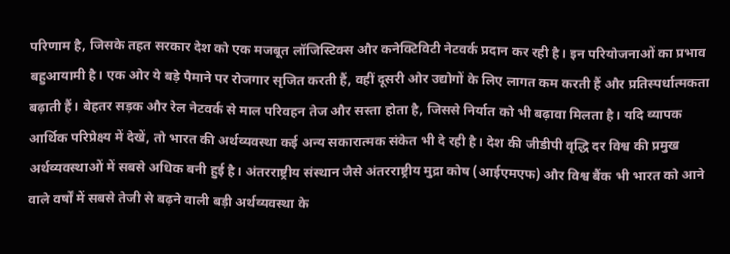परिणाम है, जिसके तहत सरकार देश को एक मजबूत लॉजिस्टिक्स और कनेक्टिविटी नेटवर्क प्रदान कर रही है। इन परियोजनाओं का प्रभाव बहुआयामी है। एक ओर ये बड़े पैमाने पर रोजगार सृजित करती हैं, वहीं दूसरी ओर उद्योगों के लिए लागत कम करती हैं और प्रतिस्पर्धात्मकता बढ़ाती हैं। बेहतर सड़क और रेल नेटवर्क से माल परिवहन तेज और सस्ता होता है, जिससे निर्यात को भी बढ़ावा मिलता है। यदि व्यापक आर्थिक परिप्रेक्ष्य में देखें, तो भारत की अर्थव्यवस्था कई अन्य सकारात्मक संकेत भी दे रही है। देश की जीडीपी वृद्धि दर विश्व की प्रमुख अर्थव्यवस्थाओं में सबसे अधिक बनी हुई है। अंतरराष्ट्रीय संस्थान जैसे अंतरराष्ट्रीय मुद्रा कोष (आईएमएफ) और विश्व बैंक भी भारत को आने वाले वर्षों में सबसे तेजी से बढ़ने वाली बड़ी अर्थव्यवस्था के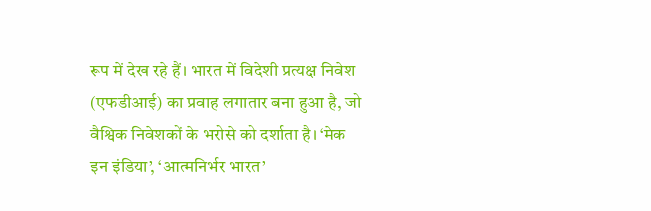रूप में देख रहे हैं। भारत में विदेशी प्रत्यक्ष निवेश (एफडीआई) का प्रवाह लगातार बना हुआ है, जो वैश्विक निवेशकों के भरोसे को दर्शाता है। ‘मेक इन इंडिया’, ‘आत्मनिर्भर भारत’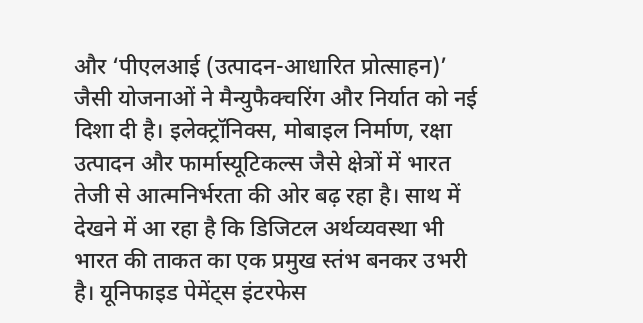और ‘पीएलआई (उत्पादन-आधारित प्रोत्साहन)’ जैसी योजनाओं ने मैन्युफैक्चरिंग और निर्यात को नई दिशा दी है। इलेक्ट्रॉनिक्स, मोबाइल निर्माण, रक्षा उत्पादन और फार्मास्यूटिकल्स जैसे क्षेत्रों में भारत तेजी से आत्मनिर्भरता की ओर बढ़ रहा है। साथ में देखने में आ रहा है कि डिजिटल अर्थव्यवस्था भी भारत की ताकत का एक प्रमुख स्तंभ बनकर उभरी है। यूनिफाइड पेमेंट्स इंटरफेस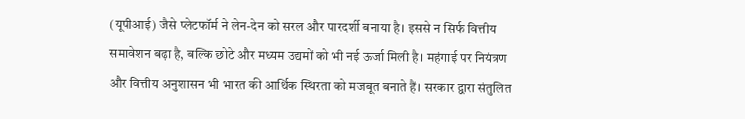(यूपीआई) जैसे प्लेटफॉर्म ने लेन-देन को सरल और पारदर्शी बनाया है। इससे न सिर्फ वित्तीय समावेशन बढ़ा है, बल्कि छोटे और मध्यम उद्यमों को भी नई ऊर्जा मिली है। महंगाई पर नियंत्रण और वित्तीय अनुशासन भी भारत की आर्थिक स्थिरता को मजबूत बनाते हैं। सरकार द्वारा संतुलित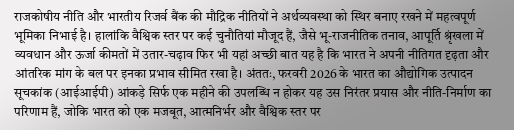राजकोषीय नीति और भारतीय रिजर्व बैंक की मौद्रिक नीतियों ने अर्थव्यवस्था को स्थिर बनाए रखने में महत्वपूर्ण भूमिका निभाई है। हालांकि वैश्विक स्तर पर कई चुनौतियां मौजूद हैं, जैसे भू-राजनीतिक तनाव, आपूर्ति श्रृंखला में व्यवधान और ऊर्जा कीमतों में उतार-चढ़ाव फिर भी यहां अच्छी बात यह है कि भारत ने अपनी नीतिगत दृढ़ता और आंतरिक मांग के बल पर इनका प्रभाव सीमित रखा है। अंततः, फरवरी 2026 के भारत का औद्योगिक उत्पादन सूचकांक (आईआईपी) आंकड़े सिर्फ एक महीने की उपलब्धि न होकर यह उस निरंतर प्रयास और नीति-निर्माण का परिणाम हैं, जोकि भारत को एक मजबूत, आत्मनिर्भर और वैश्विक स्तर पर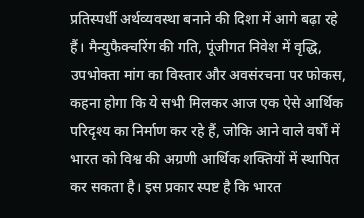प्रतिस्पर्धी अर्थव्यवस्था बनाने की दिशा में आगे बढ़ा रहे हैं। मैन्युफैक्चरिंग की गति, पूंजीगत निवेश में वृद्धि, उपभोक्ता मांग का विस्तार और अवसंरचना पर फोकस, कहना होगा कि ये सभी मिलकर आज एक ऐसे आर्थिक परिदृश्य का निर्माण कर रहे हैं, जोकि आने वाले वर्षों में भारत को विश्व की अग्रणी आर्थिक शक्तियों में स्थापित कर सकता है। इस प्रकार स्पष्ट है कि भारत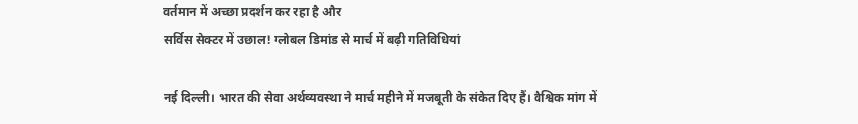वर्तमान में अच्छा प्रदर्शन कर रहा है और
सर्विस सेक्टर में उछाल! ग्लोबल डिमांड से मार्च में बढ़ी गतिविधियां

नई दिल्ली। भारत की सेवा अर्थव्यवस्था ने मार्च महीने में मजबूती के संकेत दिए हैं। वैश्विक मांग में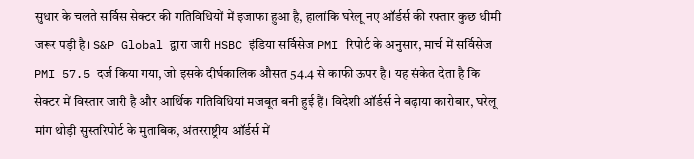सुधार के चलते सर्विस सेक्टर की गतिविधियों में इजाफा हुआ है, हालांकि घरेलू नए ऑर्डर्स की रफ्तार कुछ धीमी जरूर पड़ी है। S&P Global द्वारा जारी HSBC इंडिया सर्विसेज PMI रिपोर्ट के अनुसार, मार्च में सर्विसेज PMI 57.5 दर्ज किया गया, जो इसके दीर्घकालिक औसत 54.4 से काफी ऊपर है। यह संकेत देता है कि सेक्टर में विस्तार जारी है और आर्थिक गतिविधियां मजबूत बनी हुई हैं। विदेशी ऑर्डर्स ने बढ़ाया कारोबार, घरेलू मांग थोड़ी सुस्तरिपोर्ट के मुताबिक, अंतरराष्ट्रीय ऑर्डर्स में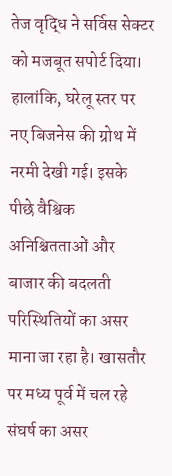तेज वृद्धि ने सर्विस सेक्टर को मजबूत सपोर्ट दिया। हालांकि, घरेलू स्तर पर नए बिजनेस की ग्रोथ में नरमी देखी गई। इसके पीछे वैश्विक अनिश्चितताओं और बाजार की बदलती परिस्थितियों का असर माना जा रहा है। खासतौर पर मध्य पूर्व में चल रहे संघर्ष का असर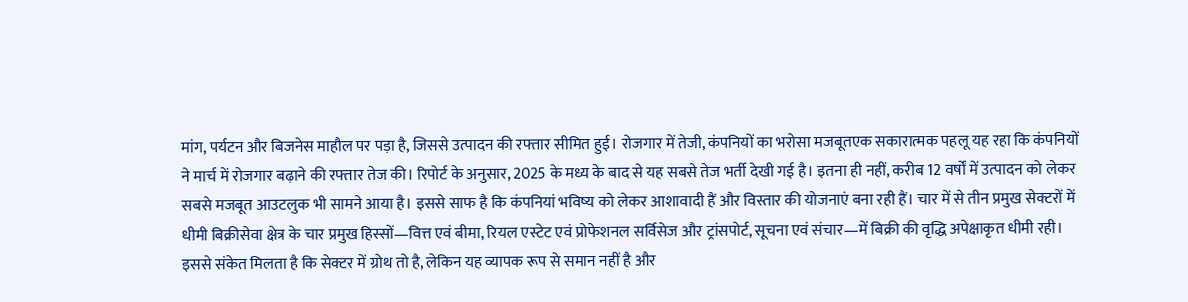मांग, पर्यटन और बिजनेस माहौल पर पड़ा है, जिससे उत्पादन की रफ्तार सीमित हुई। रोजगार में तेजी, कंपनियों का भरोसा मजबूतएक सकारात्मक पहलू यह रहा कि कंपनियों ने मार्च में रोजगार बढ़ाने की रफ्तार तेज की। रिपोर्ट के अनुसार, 2025 के मध्य के बाद से यह सबसे तेज भर्ती देखी गई है। इतना ही नहीं, करीब 12 वर्षों में उत्पादन को लेकर सबसे मजबूत आउटलुक भी सामने आया है। इससे साफ है कि कंपनियां भविष्य को लेकर आशावादी हैं और विस्तार की योजनाएं बना रही हैं। चार में से तीन प्रमुख सेक्टरों में धीमी बिक्रीसेवा क्षेत्र के चार प्रमुख हिस्सों—वित्त एवं बीमा, रियल एस्टेट एवं प्रोफेशनल सर्विसेज और ट्रांसपोर्ट, सूचना एवं संचार—में बिक्री की वृद्धि अपेक्षाकृत धीमी रही। इससे संकेत मिलता है कि सेक्टर में ग्रोथ तो है, लेकिन यह व्यापक रूप से समान नहीं है और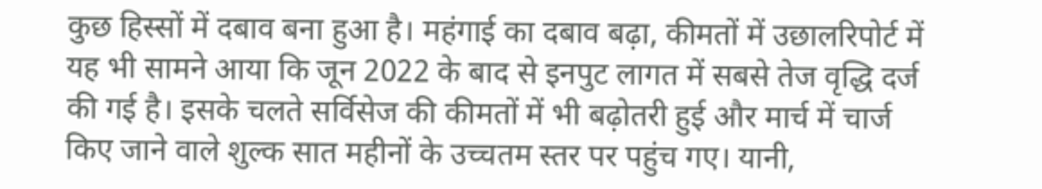कुछ हिस्सों में दबाव बना हुआ है। महंगाई का दबाव बढ़ा, कीमतों में उछालरिपोर्ट में यह भी सामने आया कि जून 2022 के बाद से इनपुट लागत में सबसे तेज वृद्धि दर्ज की गई है। इसके चलते सर्विसेज की कीमतों में भी बढ़ोतरी हुई और मार्च में चार्ज किए जाने वाले शुल्क सात महीनों के उच्चतम स्तर पर पहुंच गए। यानी,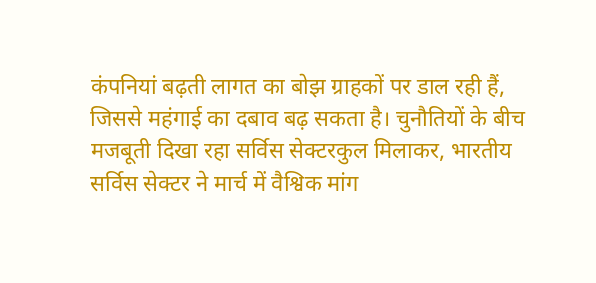कंपनियां बढ़ती लागत का बोझ ग्राहकों पर डाल रही हैं, जिससे महंगाई का दबाव बढ़ सकता है। चुनौतियों के बीच मजबूती दिखा रहा सर्विस सेक्टरकुल मिलाकर, भारतीय सर्विस सेक्टर ने मार्च में वैश्विक मांग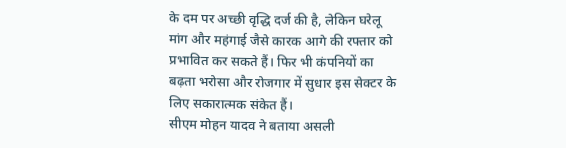के दम पर अच्छी वृद्धि दर्ज की है, लेकिन घरेलू मांग और महंगाई जैसे कारक आगे की रफ्तार को प्रभावित कर सकते हैं। फिर भी कंपनियों का बढ़ता भरोसा और रोजगार में सुधार इस सेक्टर के लिए सकारात्मक संकेत हैं।
सीएम मोहन यादव ने बताया असली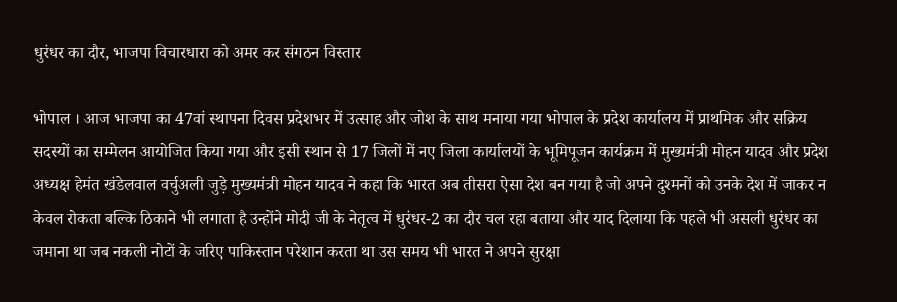धुरंधर का दौर, भाजपा विचारधारा को अमर कर संगठन विस्तार

भोपाल । आज भाजपा का 47वां स्थापना दिवस प्रदेशभर में उत्साह और जोश के साथ मनाया गया भोपाल के प्रदेश कार्यालय में प्राथमिक और सक्रिय सदस्यों का सम्मेलन आयोजित किया गया और इसी स्थान से 17 जिलों में नए जिला कार्यालयों के भूमिपूजन कार्यक्रम में मुख्यमंत्री मोहन यादव और प्रदेश अध्यक्ष हेमंत खंडेलवाल वर्चुअली जुड़े मुख्यमंत्री मोहन यादव ने कहा कि भारत अब तीसरा ऐसा देश बन गया है जो अपने दुश्मनों को उनके देश में जाकर न केवल रोकता बल्कि ठिकाने भी लगाता है उन्होंने मोदी जी के नेतृत्व में धुरंधर-2 का दौर चल रहा बताया और याद दिलाया कि पहले भी असली धुरंधर का जमाना था जब नकली नोटों के जरिए पाकिस्तान परेशान करता था उस समय भी भारत ने अपने सुरक्षा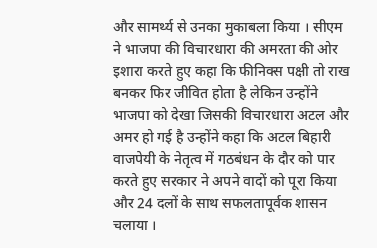और सामर्थ्य से उनका मुकाबला किया । सीएम ने भाजपा की विचारधारा की अमरता की ओर इशारा करते हुए कहा कि फीनिक्स पक्षी तो राख बनकर फिर जीवित होता है लेकिन उन्होंने भाजपा को देखा जिसकी विचारधारा अटल और अमर हो गई है उन्होंने कहा कि अटल बिहारी वाजपेयी के नेतृत्व में गठबंधन के दौर को पार करते हुए सरकार ने अपने वादों को पूरा किया और 24 दलों के साथ सफलतापूर्वक शासन चलाया ।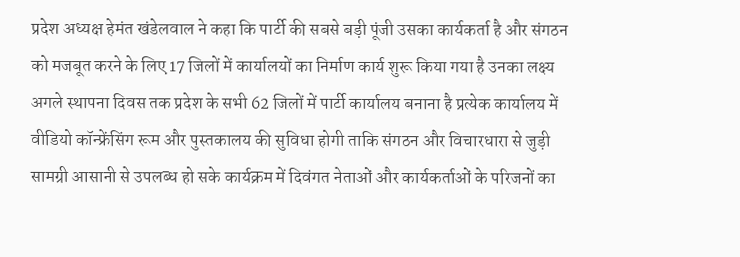प्रदेश अध्यक्ष हेमंत खंडेलवाल ने कहा कि पार्टी की सबसे बड़ी पूंजी उसका कार्यकर्ता है और संगठन को मजबूत करने के लिए 17 जिलों में कार्यालयों का निर्माण कार्य शुरू किया गया है उनका लक्ष्य अगले स्थापना दिवस तक प्रदेश के सभी 62 जिलों में पार्टी कार्यालय बनाना है प्रत्येक कार्यालय में वीडियो कॉन्फ्रेंसिंग रूम और पुस्तकालय की सुविधा होगी ताकि संगठन और विचारधारा से जुड़ी सामग्री आसानी से उपलब्ध हो सके कार्यक्रम में दिवंगत नेताओं और कार्यकर्ताओं के परिजनों का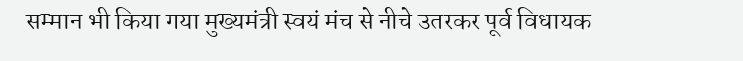सम्मान भी किया गया मुख्यमंत्री स्वयं मंच से नीचे उतरकर पूर्व विधायक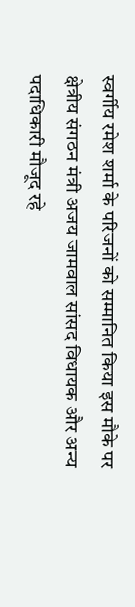स्वर्गीय रमेश शर्मा के परिजनों को सम्मानित किया इस मौके पर क्षेत्रीय संगठन मंत्री अजय जामवाल सांसद विधायक और अन्य पदाधिकारी मौजूद रहे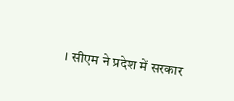। सीएम ने प्रदेश में सरकार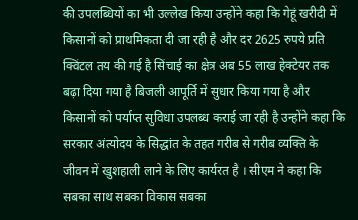की उपलब्धियों का भी उल्लेख किया उन्होंने कहा कि गेहूं खरीदी में किसानों को प्राथमिकता दी जा रही है और दर 2625 रुपये प्रति क्विंटल तय की गई है सिंचाई का क्षेत्र अब 55 लाख हेक्टेयर तक बढ़ा दिया गया है बिजली आपूर्ति में सुधार किया गया है और किसानों को पर्याप्त सुविधा उपलब्ध कराई जा रही है उन्होंने कहा कि सरकार अंत्योदय के सिद्धांत के तहत गरीब से गरीब व्यक्ति के जीवन में खुशहाली लाने के लिए कार्यरत है । सीएम ने कहा कि सबका साथ सबका विकास सबका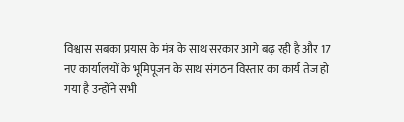विश्वास सबका प्रयास के मंत्र के साथ सरकार आगे बढ़ रही है और 17 नए कार्यालयों के भूमिपूजन के साथ संगठन विस्तार का कार्य तेज हो गया है उन्होंने सभी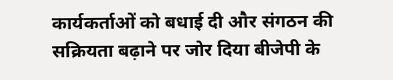कार्यकर्ताओं को बधाई दी और संगठन की सक्रियता बढ़ाने पर जोर दिया बीजेपी के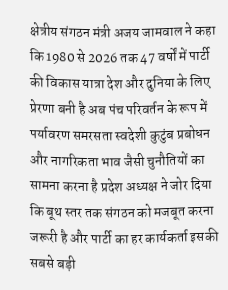क्षेत्रीय संगठन मंत्री अजय जामवाल ने कहा कि 1980 से 2026 तक 47 वर्षों में पार्टी की विकास यात्रा देश और दुनिया के लिए प्रेरणा बनी है अब पंच परिवर्तन के रूप में पर्यावरण समरसता स्वदेशी कुटुंब प्रबोधन और नागरिकता भाव जैसी चुनौतियों का सामना करना है प्रदेश अध्यक्ष ने जोर दिया कि बूथ स्तर तक संगठन को मजबूत करना जरूरी है और पार्टी का हर कार्यकर्ता इसकी सबसे बड़ी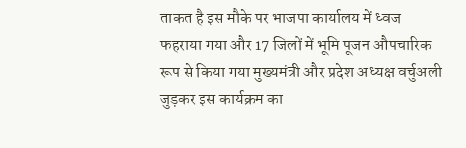ताकत है इस मौके पर भाजपा कार्यालय में ध्वज फहराया गया और 17 जिलों में भूमि पूजन औपचारिक रूप से किया गया मुख्यमंत्री और प्रदेश अध्यक्ष वर्चुअली जुड़कर इस कार्यक्रम का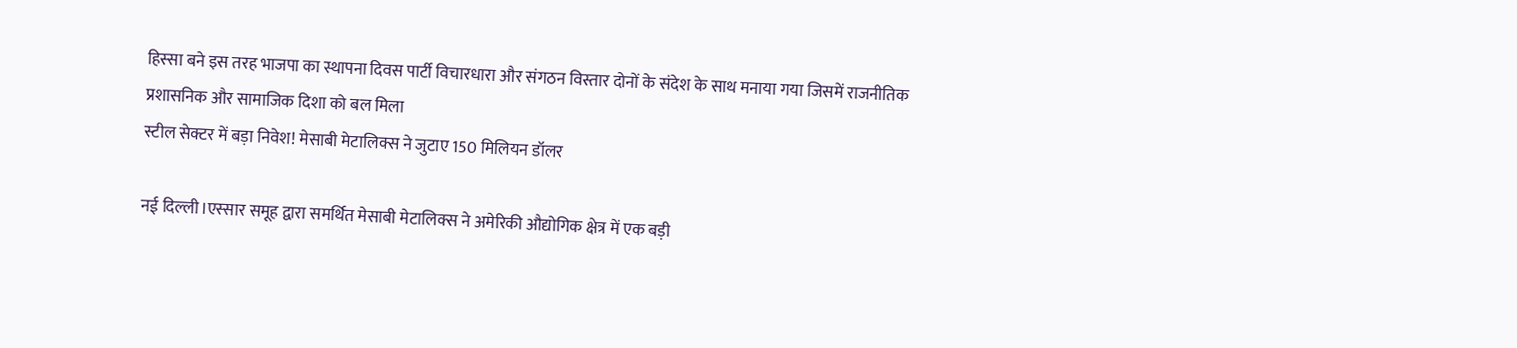हिस्सा बने इस तरह भाजपा का स्थापना दिवस पार्टी विचारधारा और संगठन विस्तार दोनों के संदेश के साथ मनाया गया जिसमें राजनीतिक प्रशासनिक और सामाजिक दिशा को बल मिला
स्टील सेक्टर में बड़ा निवेश! मेसाबी मेटालिक्स ने जुटाए 150 मिलियन डॉलर

नई दिल्ली।एस्सार समूह द्वारा समर्थित मेसाबी मेटालिक्स ने अमेरिकी औद्योगिक क्षेत्र में एक बड़ी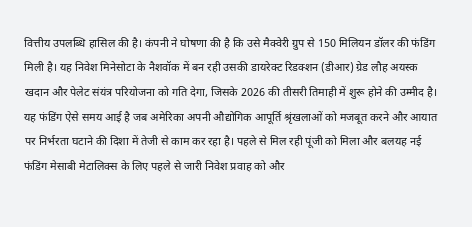वित्तीय उपलब्धि हासिल की है। कंपनी ने घोषणा की है कि उसे मैक्वेरी ग्रुप से 150 मिलियन डॉलर की फंडिंग मिली है। यह निवेश मिनेसोटा के नैशवॉक में बन रही उसकी डायरेक्ट रिडक्शन (डीआर) ग्रेड लौह अयस्क खदान और पेलेट संयंत्र परियोजना को गति देगा, जिसके 2026 की तीसरी तिमाही में शुरू होने की उम्मीद है। यह फंडिंग ऐसे समय आई है जब अमेरिका अपनी औद्योगिक आपूर्ति श्रृंखलाओं को मजबूत करने और आयात पर निर्भरता घटाने की दिशा में तेजी से काम कर रहा है। पहले से मिल रही पूंजी को मिला और बलयह नई फंडिंग मेसाबी मेटालिक्स के लिए पहले से जारी निवेश प्रवाह को और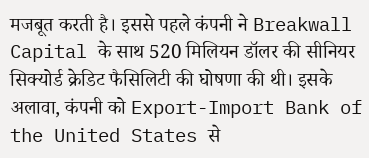मजबूत करती है। इससे पहले कंपनी ने Breakwall Capital के साथ 520 मिलियन डॉलर की सीनियर सिक्योर्ड क्रेडिट फैसिलिटी की घोषणा की थी। इसके अलावा, कंपनी को Export-Import Bank of the United States से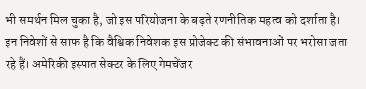भी समर्थन मिल चुका है, जो इस परियोजना के बढ़ते रणनीतिक महत्व को दर्शाता है। इन निवेशों से साफ है कि वैश्विक निवेशक इस प्रोजेक्ट की संभावनाओं पर भरोसा जता रहे हैं। अमेरिकी इस्पात सेक्टर के लिए गेमचेंजर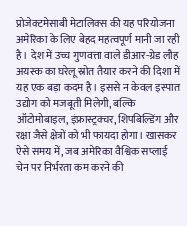प्रोजेक्टमेसाबी मेटालिक्स की यह परियोजना अमेरिका के लिए बेहद महत्वपूर्ण मानी जा रही है। देश में उच्च गुणवत्ता वाले डीआर-ग्रेड लौह अयस्क का घरेलू स्रोत तैयार करने की दिशा में यह एक बड़ा कदम है। इससे न केवल इस्पात उद्योग को मजबूती मिलेगी, बल्कि ऑटोमोबाइल, इंफ्रास्ट्रक्चर, शिपबिल्डिंग और रक्षा जैसे क्षेत्रों को भी फायदा होगा। खासकर ऐसे समय में, जब अमेरिका वैश्विक सप्लाई चेन पर निर्भरता कम करने की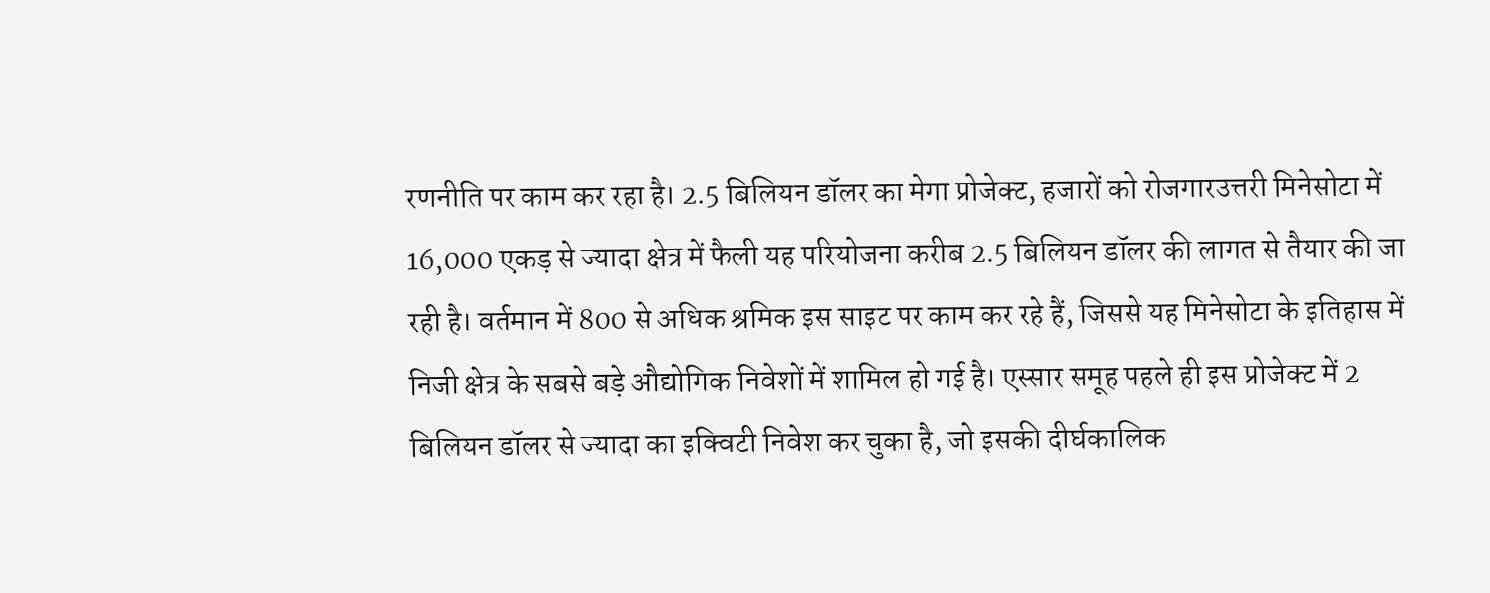रणनीति पर काम कर रहा है। 2.5 बिलियन डॉलर का मेगा प्रोजेक्ट, हजारों को रोजगारउत्तरी मिनेसोटा में 16,000 एकड़ से ज्यादा क्षेत्र में फैली यह परियोजना करीब 2.5 बिलियन डॉलर की लागत से तैयार की जा रही है। वर्तमान में 800 से अधिक श्रमिक इस साइट पर काम कर रहे हैं, जिससे यह मिनेसोटा के इतिहास में निजी क्षेत्र के सबसे बड़े औद्योगिक निवेशों में शामिल हो गई है। एस्सार समूह पहले ही इस प्रोजेक्ट में 2 बिलियन डॉलर से ज्यादा का इक्विटी निवेश कर चुका है, जो इसकी दीर्घकालिक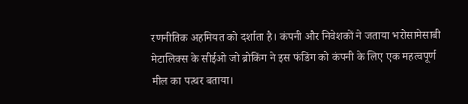रणनीतिक अहमियत को दर्शाता है। कंपनी और निवेशकों ने जताया भरोसामेसाबी मेटालिक्स के सीईओ जो ब्रोकिंग ने इस फंडिंग को कंपनी के लिए एक महत्वपूर्ण मील का पत्थर बताया।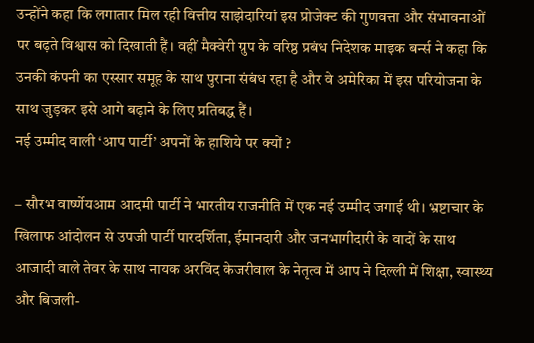उन्होंने कहा कि लगातार मिल रही वित्तीय साझेदारियां इस प्रोजेक्ट की गुणवत्ता और संभावनाओं पर बढ़ते विश्वास को दिखाती हैं। वहीं मैक्वेरी ग्रुप के वरिष्ठ प्रबंध निदेशक माइक बर्न्स ने कहा कि उनकी कंपनी का एस्सार समूह के साथ पुराना संबंध रहा है और वे अमेरिका में इस परियोजना के साथ जुड़कर इसे आगे बढ़ाने के लिए प्रतिबद्ध हैं।
नई उम्मीद वाली ‘आप पार्टी’ अपनों के हाशिये पर क्यों ?

– सौरभ वार्ष्णेयआम आदमी पार्टी ने भारतीय राजनीति में एक नई उम्मीद जगाई थी। भ्रष्टाचार के खिलाफ आंदोलन से उपजी पार्टी पारदर्शिता, ईमानदारी और जनभागीदारी के वादों के साथ आजादी वाले तेवर के साथ नायक अरविंद केजरीवाल के नेतृत्व में आप ने दिल्ली में शिक्षा, स्वास्थ्य और बिजली-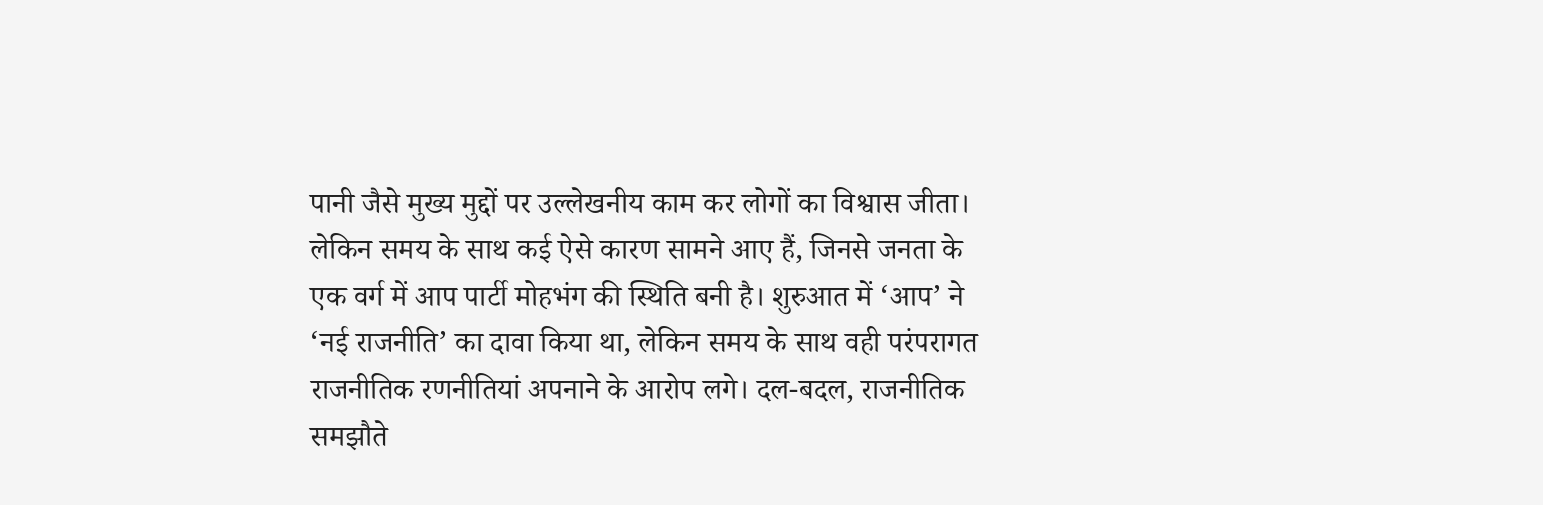पानी जैसे मुख्य मुद्दों पर उल्लेखनीय काम कर लोगों का विश्वास जीता। लेकिन समय के साथ कई ऐसे कारण सामने आए हैं, जिनसे जनता के एक वर्ग में आप पार्टी मोहभंग की स्थिति बनी है। शुरुआत में ‘आप’ ने ‘नई राजनीति’ का दावा किया था, लेकिन समय के साथ वही परंपरागत राजनीतिक रणनीतियां अपनाने के आरोप लगे। दल-बदल, राजनीतिक समझौते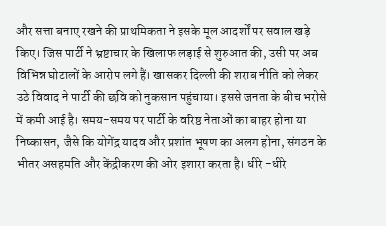और सत्ता बनाए रखने की प्राथमिकता ने इसके मूल आदर्शों पर सवाल खड़े किए। जिस पार्टी ने भ्रष्टाचार के खिलाफ लड़ाई से शुरुआत की, उसी पर अब विभिन्न घोटालों के आरोप लगे हैं। खासकर दिल्ली की शराब नीति को लेकर उठे विवाद ने पार्टी की छवि को नुकसान पहुंचाया। इससे जनता के बीच भरोसे में कमी आई है। समय-समय पर पार्टी के वरिष्ठ नेताओं का बाहर होना या निष्कासन, जैसे कि योगेंद्र यादव और प्रशांत भूषण का अलग होना, संगठन के भीतर असहमति और केंद्रीकरण की ओर इशारा करता है। धीरे -धीरे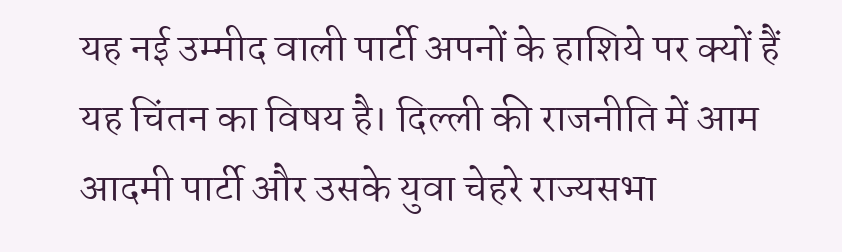यह नई उम्मीद वाली पार्टी अपनों के हाशिये पर क्यों हैं यह चिंतन का विषय है। दिल्ली की राजनीति में आम आदमी पार्टी और उसके युवा चेहरे राज्यसभा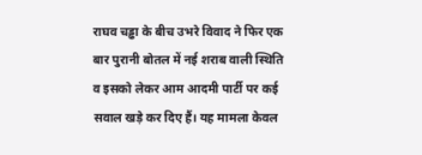राघव चड्ढा के बीच उभरे विवाद ने फिर एक बार पुरानी बोतल में नई शराब वाली स्थिति व इसको लेकर आम आदमी पार्टी पर कई सवाल खड़े कर दिए हैं। यह मामला केवल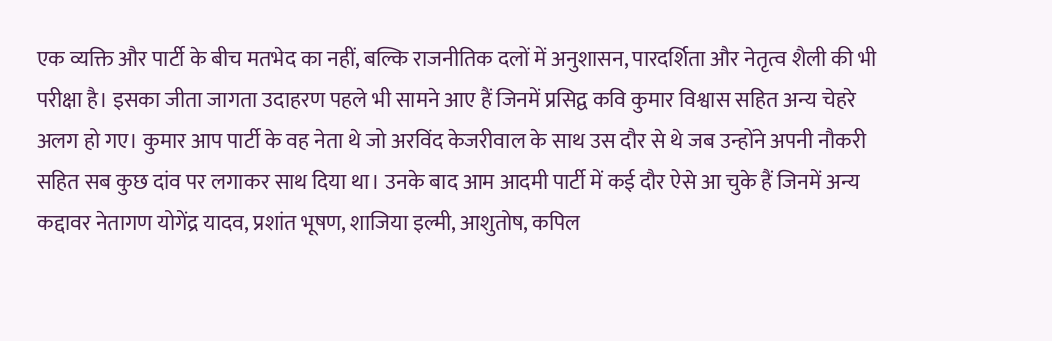एक व्यक्ति और पार्टी के बीच मतभेद का नहीं, बल्कि राजनीतिक दलों में अनुशासन, पारदर्शिता और नेतृत्व शैली की भी परीक्षा है। इसका जीता जागता उदाहरण पहले भी सामने आए हैं जिनमें प्रसिद्व कवि कुमार विश्वास सहित अन्य चेहरे अलग हो गए। कुमार आप पार्टी के वह नेता थे जो अरविंद केजरीवाल के साथ उस दौर से थे जब उन्होंने अपनी नौकरी सहित सब कुछ दांव पर लगाकर साथ दिया था। उनके बाद आम आदमी पार्टी में कई दौर ऐसे आ चुके हैं जिनमें अन्य कद्दावर नेतागण योगेंद्र यादव, प्रशांत भूषण, शाजिया इल्मी, आशुतोष, कपिल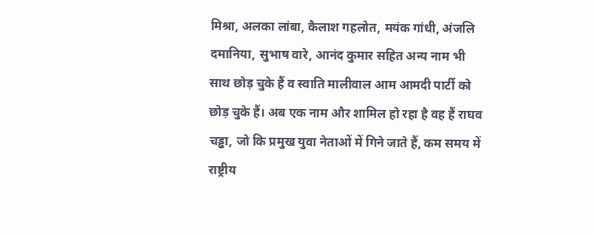मिश्रा, अलका लांबा, कैलाश गहलोत, मयंक गांधी, अंजलि दमानिया, सुभाष वारे, आनंद कुमार सहित अन्य नाम भी साथ छोड़ चुके हैं व स्वाति मालीवाल आम आमदी पार्टी को छोड़ चुके हैं। अब एक नाम और शामिल हो रहा है वह हैं राघव चड्ढा, जो कि प्रमुख युवा नेताओं में गिने जाते हैं, कम समय में राष्ट्रीय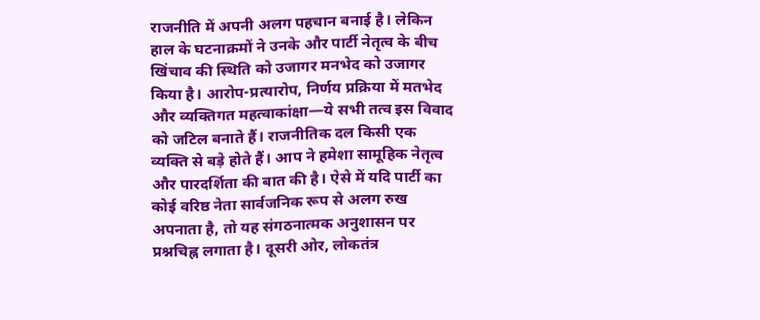राजनीति में अपनी अलग पहचान बनाई है। लेकिन हाल के घटनाक्रमों ने उनके और पार्टी नेतृत्व के बीच खिंचाव की स्थिति को उजागर मनभेद को उजागर किया है। आरोप-प्रत्यारोप, निर्णय प्रक्रिया में मतभेद और व्यक्तिगत महत्वाकांक्षा—ये सभी तत्व इस विवाद को जटिल बनाते हैं। राजनीतिक दल किसी एक व्यक्ति से बड़े होते हैं। आप ने हमेशा सामूहिक नेतृत्व और पारदर्शिता की बात की है। ऐसे में यदि पार्टी का कोई वरिष्ठ नेता सार्वजनिक रूप से अलग रुख अपनाता है, तो यह संगठनात्मक अनुशासन पर प्रश्नचिह्न लगाता है। दूसरी ओर, लोकतंत्र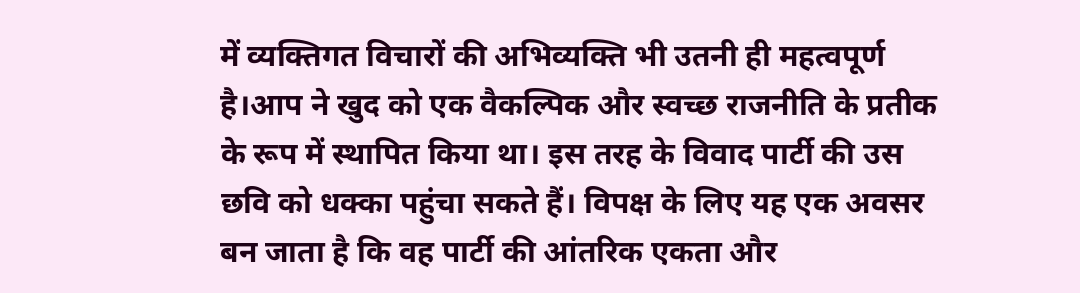में व्यक्तिगत विचारों की अभिव्यक्ति भी उतनी ही महत्वपूर्ण है।आप ने खुद को एक वैकल्पिक और स्वच्छ राजनीति के प्रतीक के रूप में स्थापित किया था। इस तरह के विवाद पार्टी की उस छवि को धक्का पहुंचा सकते हैं। विपक्ष के लिए यह एक अवसर बन जाता है कि वह पार्टी की आंतरिक एकता और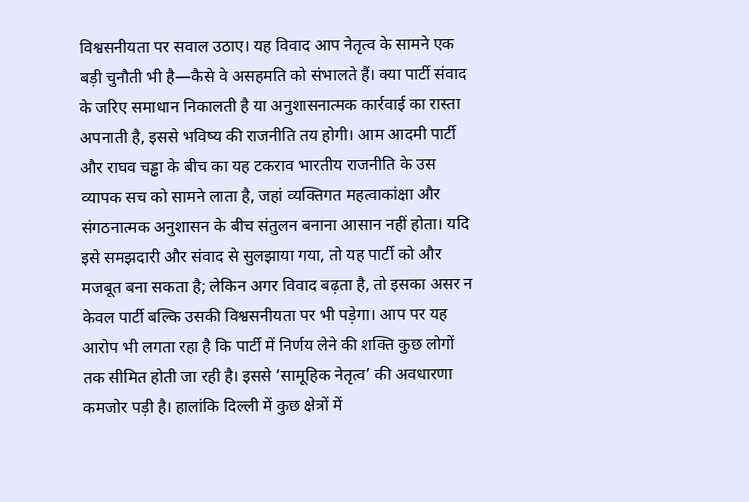विश्वसनीयता पर सवाल उठाए। यह विवाद आप नेतृत्व के सामने एक बड़ी चुनौती भी है—कैसे वे असहमति को संभालते हैं। क्या पार्टी संवाद के जरिए समाधान निकालती है या अनुशासनात्मक कार्रवाई का रास्ता अपनाती है, इससे भविष्य की राजनीति तय होगी। आम आदमी पार्टी और राघव चड्ढा के बीच का यह टकराव भारतीय राजनीति के उस व्यापक सच को सामने लाता है, जहां व्यक्तिगत महत्वाकांक्षा और संगठनात्मक अनुशासन के बीच संतुलन बनाना आसान नहीं होता। यदि इसे समझदारी और संवाद से सुलझाया गया, तो यह पार्टी को और मजबूत बना सकता है; लेकिन अगर विवाद बढ़ता है, तो इसका असर न केवल पार्टी बल्कि उसकी विश्वसनीयता पर भी पड़ेगा। आप पर यह आरोप भी लगता रहा है कि पार्टी में निर्णय लेने की शक्ति कुछ लोगों तक सीमित होती जा रही है। इससे ‘सामूहिक नेतृत्व’ की अवधारणा कमजोर पड़ी है। हालांकि दिल्ली में कुछ क्षेत्रों में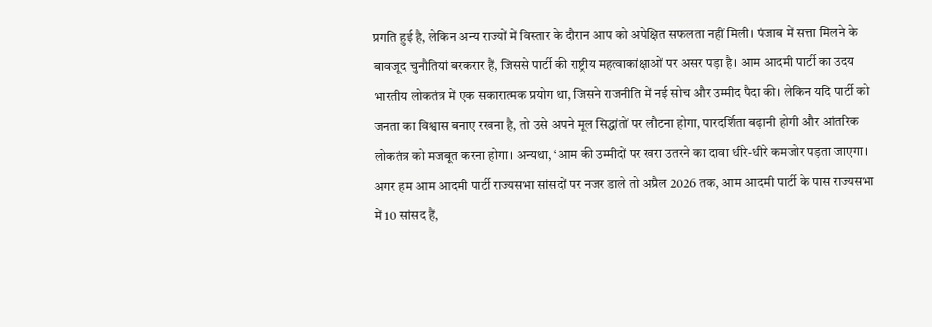प्रगति हुई है, लेकिन अन्य राज्यों में विस्तार के दौरान आप को अपेक्षित सफलता नहीं मिली। पंजाब में सत्ता मिलने के बावजूद चुनौतियां बरकरार हैं, जिससे पार्टी की राष्ट्रीय महत्वाकांक्षाओं पर असर पड़ा है। आम आदमी पार्टी का उदय भारतीय लोकतंत्र में एक सकारात्मक प्रयोग था, जिसने राजनीति में नई सोच और उम्मीद पैदा की। लेकिन यदि पार्टी को जनता का विश्वास बनाए रखना है, तो उसे अपने मूल सिद्धांतों पर लौटना होगा, पारदर्शिता बढ़ानी होगी और आंतरिक लोकतंत्र को मजबूत करना होगा। अन्यथा, ‘आम की उम्मीदों पर खरा उतरने का दावा धीरे-धीरे कमजोर पड़ता जाएगा। अगर हम आम आदमी पार्टी राज्यसभा सांसदों पर नजर डाले तो अप्रैल 2026 तक, आम आदमी पार्टी के पास राज्यसभा में 10 सांसद हैं,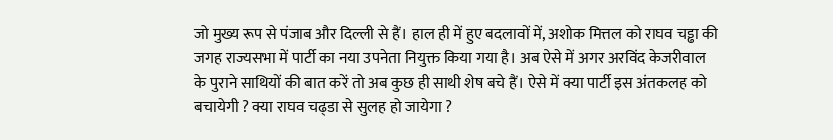जो मुख्य रूप से पंजाब और दिल्ली से हैं। हाल ही में हुए बदलावों में, अशोक मित्तल को राघव चड्ढा की जगह राज्यसभा में पार्टी का नया उपनेता नियुक्त किया गया है। अब ऐसे में अगर अरविंद केजरीवाल के पुराने साथियों की बात करें तो अब कुछ ही साथी शेष बचे हैं। ऐसे में क्या पार्टी इस अंतकलह को बचायेगी ? क्या राघव चढ्डा से सुलह हो जायेगा ?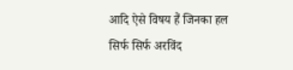आदि ऐसे विषय हैं जिनका हल सिर्फ सिर्फ अरविंद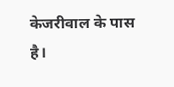केजरीवाल के पास है।